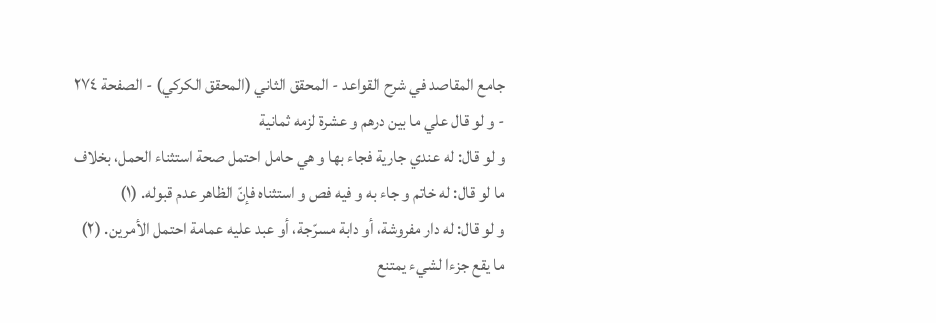جامع المقاصد في شرح القواعد - المحقق الثاني (المحقق الكركي) - الصفحة ٢٧٤ - و لو قال علي ما بين درهم و عشرة لزمه ثمانية
و لو قال: له عندي جارية فجاء بها و هي حامل احتمل صحة استثناء الحمل، بخلاف ما لو قال: له خاتم و جاء به و فيه فص و استثناه فإنّ الظاهر عدم قبوله. (١)
و لو قال: له دار مفروشة، أو دابة مسرّجة، أو عبد عليه عمامة احتمل الأمرين. (٢)
ما يقع جزءا لشيء يمتنع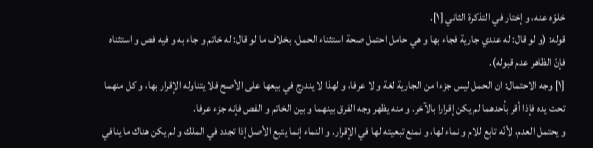خلوّه عنه، و إختار في التذكرة الثاني [١].
قوله: (و لو قال: له عندي جارية فجاء بها و هي حامل احتمل صحة استثناء الحمل، بخلاف ما لو قال: له خاتم و جاء به و فيه فص و استثناه فإنّ الظاهر عدم قبوله).
[١] وجه الاحتمال: ان الحمل ليس جزءا من الجارية لغة و لا عرفا، و لهذا لا يندرج في بيعها على الأصح فلا يتناوله الإقرار بها، و كل منهما تحت يده فإذا أقر بأحدهما لم يكن إقرارا بالآخر. و منه يظهر وجه الفرق بينهما و بين الخاتم و الفص فإنه جزء عرفا.
و يحتمل العدم، لأنّه تابع للام و نماء لها، و نمنع تبعيته لها في الإقرار. و النماء إنما يتبع الأصل إذا تجدد في الملك و لم يكن هناك ما ينافي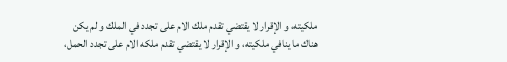ملكيته، و الإقرار لا يقتضي تقدم ملك الام على تجدد في الملك و لم يكن هناك ما ينافي ملكيته، و الإقرار لا يقتضي تقدم ملكه الام على تجدد الحمل،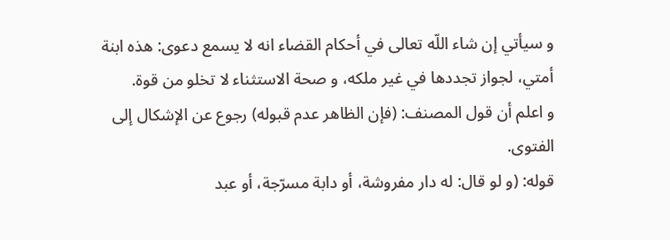و سيأتي إن شاء اللّه تعالى في أحكام القضاء انه لا يسمع دعوى: هذه ابنة أمتي، لجواز تجددها في غير ملكه، و صحة الاستثناء لا تخلو من قوة.
و اعلم أن قول المصنف: (فإن الظاهر عدم قبوله) رجوع عن الإشكال إلى الفتوى.
قوله: (و لو قال: له دار مفروشة، أو دابة مسرّجة، أو عبد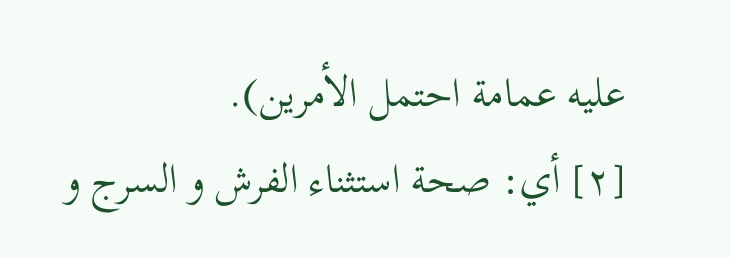عليه عمامة احتمل الأمرين).
[٢] أي: صحة استثناء الفرش و السرج و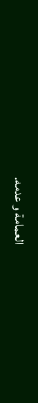العمامة و عدمه.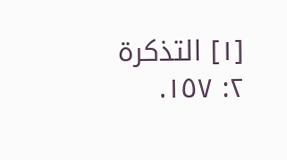[١] التذكرة ٢: ١٥٧.